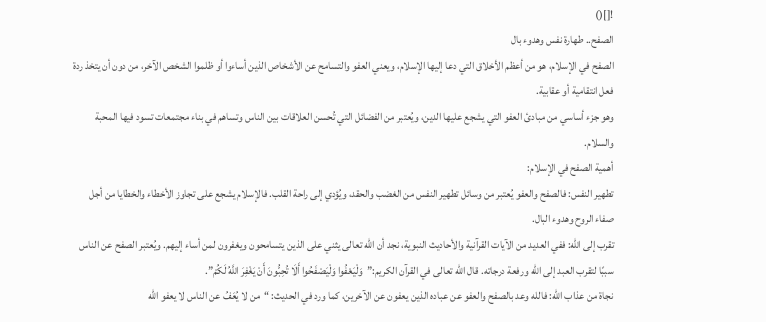![]()
الصفح.. طهارة نفس وهدوء بال
الصفح في الإسلام، هو من أعظم الأخلاق التي دعا إليها الإسلام، ويعني العفو والتسامح عن الأشخاص الذين أساءوا أو ظلموا الشخص الآخر، من دون أن يتخذ ردة فعل انتقامية أو عقابية.
وهو جزء أساسي من مبادئ العفو التي يشجع عليها الدين، ويُعتبر من الفضائل التي تُحسن العلاقات بين الناس وتساهم في بناء مجتمعات تسود فيها المحبة والسلام.
أهمية الصفح في الإسلام:
تطهير النفس: فالصفح والعفو يُعتبر من وسائل تطهير النفس من الغضب والحقد، ويُؤدي إلى راحة القلب. فالإسلام يشجع على تجاوز الأخطاء والخطايا من أجل صفاء الروح وهدوء البال.
تقرب إلى الله: ففي العديد من الآيات القرآنية والأحاديث النبوية، نجد أن الله تعالى يثني على الذين يتسامحون ويغفرون لمن أساء إليهم. ويُعتبر الصفح عن الناس سببًا لتقرب العبد إلى الله ورفعة درجاته. قال الله تعالى في القرآن الكريم:”وَلْيَعْفُوا وَلْيَصْفَحُوا أَلَا تُحِبُّونَ أَنْ يَغْفِرَ اللَّهُ لَكُمْ”.
نجاة من عذاب الله: فالله وعد بالصفح والعفو عن عباده الذين يعفون عن الآخرين، كما ورد في الحديث: “من لا يُعَفُ عن الناس لا يعفو الله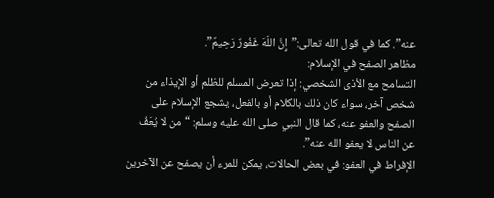عنه”. كما في قول الله تعالى:”إِنَّ اللّهَ غَفُورٌ رَحِيمٌ”.
مظاهر الصفح في الإسلام:
التسامح مع الأذى الشخصي: إذا تعرض المسلم للظلم أو الإيذاء من شخص آخر، سواء كان ذلك بالكلام أو بالفعل، يشجع الإسلام على الصفح والعفو عنه، كما قال النبي صلى الله عليه وسلم: “من لا يُعَفُ عن الناس لا يعفو الله عنه”.
الإفراط في العفو: في بعض الحالات، يمكن للمرء أن يصفح عن الآخرين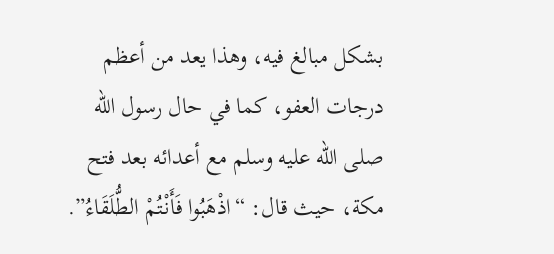بشكل مبالغ فيه، وهذا يعد من أعظم درجات العفو، كما في حال رسول الله صلى الله عليه وسلم مع أعدائه بعد فتح مكة، حيث قال: “اذْهَبُوا فَأَنْتُمْ الطُّلَقَاءُ”.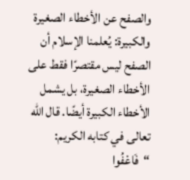والصفح عن الأخطاء الصغيرة والكبيرة: يُعلمنا الإسلام أن الصفح ليس مقتصرًا فقط على الأخطاء الصغيرة، بل يشمل الأخطاء الكبيرة أيضًا. قال الله تعالى في كتابه الكريم: “فَاعْفُوا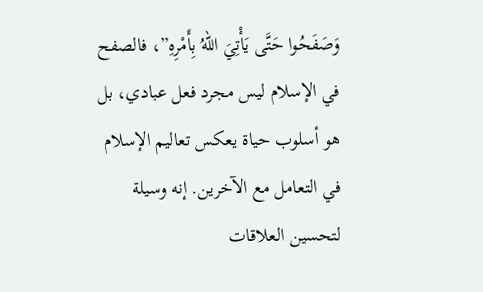وَصَفَحُوا حَتَّى يَأْتِيَ اللّهُ بِأَمْرِهِ”، فالصفح في الإسلام ليس مجرد فعل عبادي، بل هو أسلوب حياة يعكس تعاليم الإسلام في التعامل مع الآخرين. إنه وسيلة لتحسين العلاقات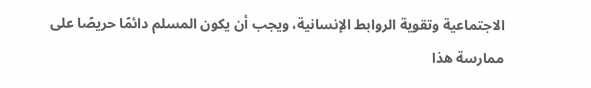الاجتماعية وتقوية الروابط الإنسانية، ويجب أن يكون المسلم دائمًا حريصًا على ممارسة هذا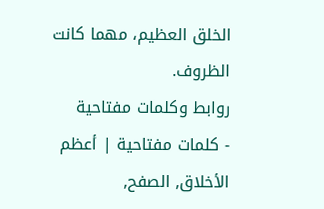الخلق العظيم، مهما كانت الظروف.
روابط وكلمات مفتاحية
- كلمات مفتاحية | أعظم الأخلاق, الصفح,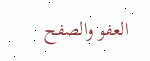العفو والصفح